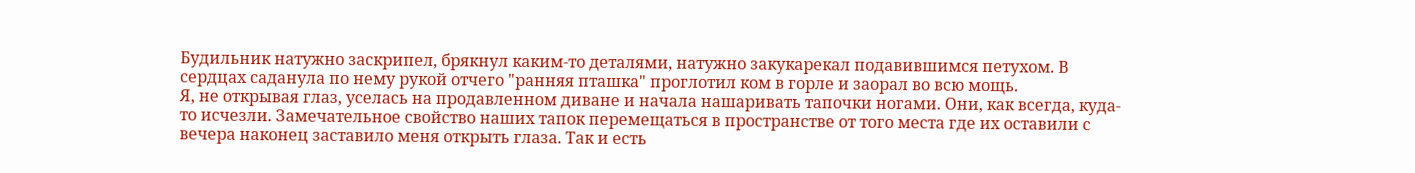Будильник натужно заскрипел, брякнул каким-то деталями, натужно закукарекал подавившимся петухом. В сердцах саданула по нему рукой отчего "ранняя пташка" проглотил ком в горле и заорал во всю мощь.
Я, не открывая глаз, уселась на продавленном диване и начала нашаривать тапочки ногами. Они, как всегда, куда-то исчезли. Замечательное свойство наших тапок перемещаться в пространстве от того места где их оставили с вечера наконец заставило меня открыть глаза. Так и есть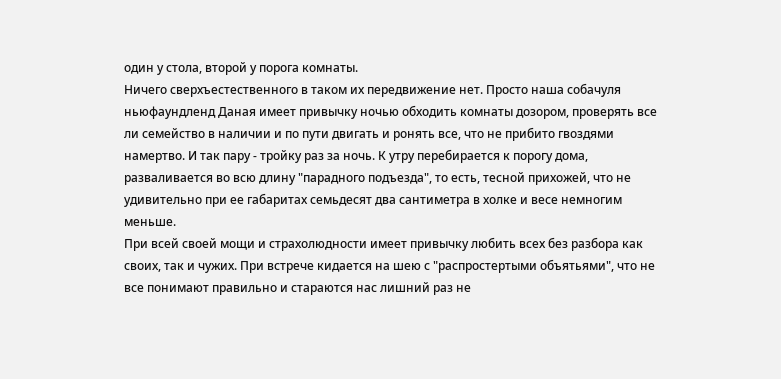один у стола, второй у порога комнаты.
Ничего сверхъестественного в таком их передвижение нет. Просто наша собачуля ньюфаундленд Даная имеет привычку ночью обходить комнаты дозором, проверять все ли семейство в наличии и по пути двигать и ронять все, что не прибито гвоздями намертво. И так пару - тройку раз за ночь. К утру перебирается к порогу дома, разваливается во всю длину "парадного подъезда", то есть, тесной прихожей, что не удивительно при ее габаритах семьдесят два сантиметра в холке и весе немногим меньше.
При всей своей мощи и страхолюдности имеет привычку любить всех без разбора как своих, так и чужих. При встрече кидается на шею с "распростертыми объятьями", что не все понимают правильно и стараются нас лишний раз не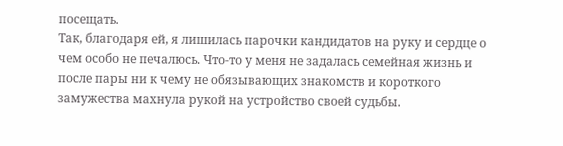посещать.
Так, благодаря ей, я лишилась парочки кандидатов на руку и сердце о чем особо не печалюсь. Что-то у меня не задалась семейная жизнь и после пары ни к чему не обязывающих знакомств и короткого замужества махнула рукой на устройство своей судьбы.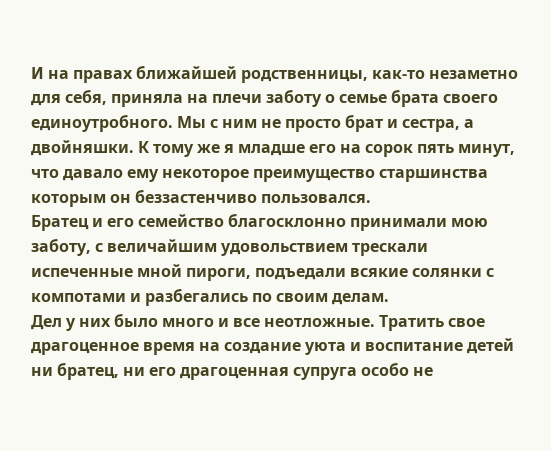И на правах ближайшей родственницы, как-то незаметно для себя, приняла на плечи заботу о семье брата своего единоутробного. Мы с ним не просто брат и сестра, а двойняшки. К тому же я младше его на сорок пять минут, что давало ему некоторое преимущество старшинства которым он беззастенчиво пользовался.
Братец и его семейство благосклонно принимали мою заботу, с величайшим удовольствием трескали испеченные мной пироги, подъедали всякие солянки с компотами и разбегались по своим делам.
Дел у них было много и все неотложные. Тратить свое драгоценное время на создание уюта и воспитание детей ни братец, ни его драгоценная супруга особо не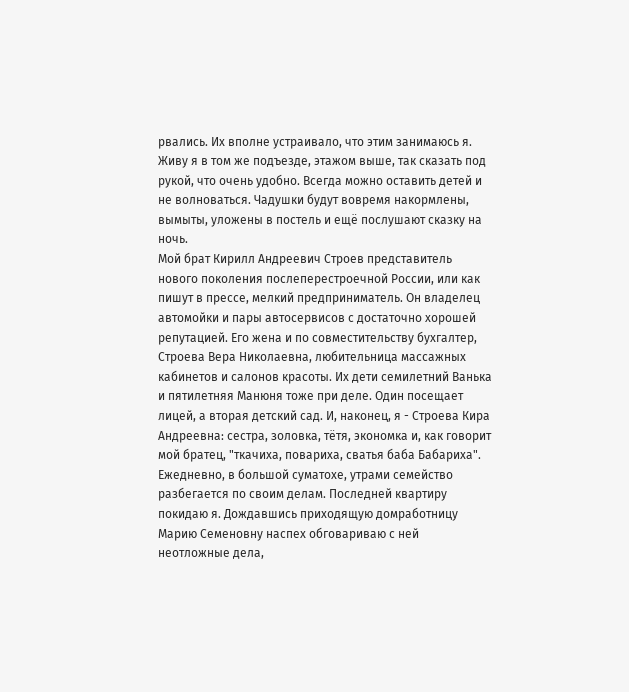рвались. Их вполне устраивало, что этим занимаюсь я.
Живу я в том же подъезде, этажом выше, так сказать под рукой, что очень удобно. Всегда можно оставить детей и не волноваться. Чадушки будут вовремя накормлены, вымыты, уложены в постель и ещё послушают сказку на ночь.
Мой брат Кирилл Андреевич Строев представитель нового поколения послеперестроечной России, или как пишут в прессе, мелкий предприниматель. Он владелец автомойки и пары автосервисов с достаточно хорошей репутацией. Его жена и по совместительству бухгалтер, Строева Вера Николаевна, любительница массажных кабинетов и салонов красоты. Их дети семилетний Ванька и пятилетняя Манюня тоже при деле. Один посещает лицей, а вторая детский сад. И, наконец, я - Строева Кира Андреевна: сестра, золовка, тётя, экономка и, как говорит мой братец, "ткачиха, повариха, сватья баба Бабариха".
Ежедневно, в большой суматохе, утрами семейство разбегается по своим делам. Последней квартиру покидаю я. Дождавшись приходящую домработницу Марию Семеновну наспех обговариваю с ней неотложные дела,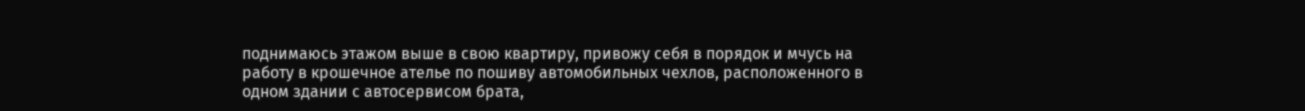поднимаюсь этажом выше в свою квартиру, привожу себя в порядок и мчусь на работу в крошечное ателье по пошиву автомобильных чехлов, расположенного в одном здании с автосервисом брата,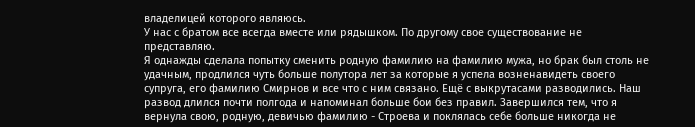владелицей которого являюсь.
У нас с братом все всегда вместе или рядышком. По другому свое существование не представляю.
Я однажды сделала попытку сменить родную фамилию на фамилию мужа, но брак был столь не удачным, продлился чуть больше полутора лет за которые я успела возненавидеть своего супруга, его фамилию Смирнов и все что с ним связано. Ещё с выкрутасами разводились. Наш развод длился почти полгода и напоминал больше бои без правил. Завершился тем, что я вернула свою, родную, девичью фамилию - Строева и поклялась себе больше никогда не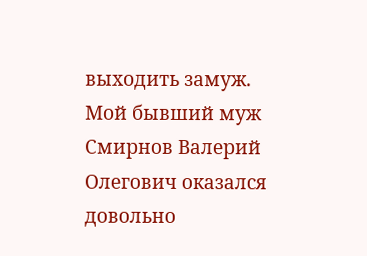выходить замуж.
Мой бывший муж Смирнов Валерий Олегович оказался довольно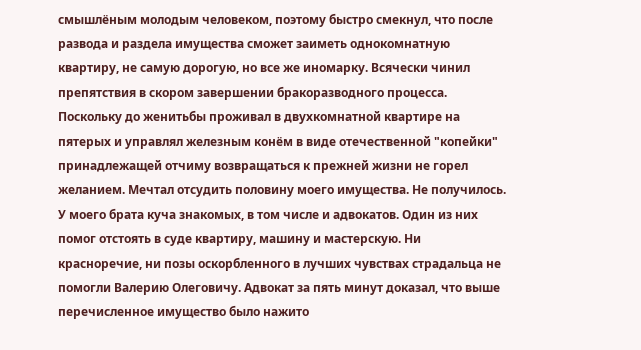смышлёным молодым человеком, поэтому быстро смекнул, что после развода и раздела имущества сможет заиметь однокомнатную квартиру, не самую дорогую, но все же иномарку. Всячески чинил препятствия в скором завершении бракоразводного процесса. Поскольку до женитьбы проживал в двухкомнатной квартире на пятерых и управлял железным конём в виде отечественной "копейки" принадлежащей отчиму возвращаться к прежней жизни не горел желанием. Мечтал отсудить половину моего имущества. Не получилось.
У моего брата куча знакомых, в том числе и адвокатов. Один из них помог отстоять в суде квартиру, машину и мастерскую. Ни красноречие, ни позы оскорбленного в лучших чувствах страдальца не помогли Валерию Олеговичу. Адвокат за пять минут доказал, что выше перечисленное имущество было нажито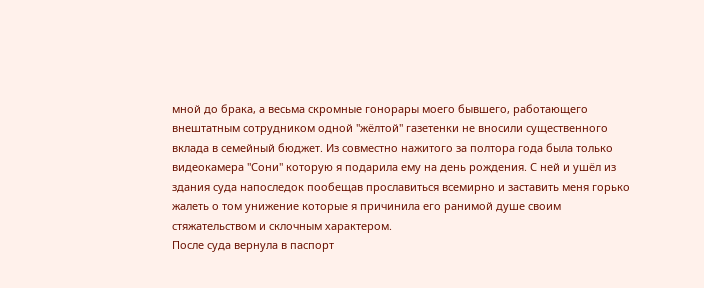мной до брака, а весьма скромные гонорары моего бывшего, работающего внештатным сотрудником одной "жёлтой" газетенки не вносили существенного вклада в семейный бюджет. Из совместно нажитого за полтора года была только видеокамера "Сони" которую я подарила ему на день рождения. С ней и ушёл из здания суда напоследок пообещав прославиться всемирно и заставить меня горько жалеть о том унижение которые я причинила его ранимой душе своим стяжательством и склочным характером.
После суда вернула в паспорт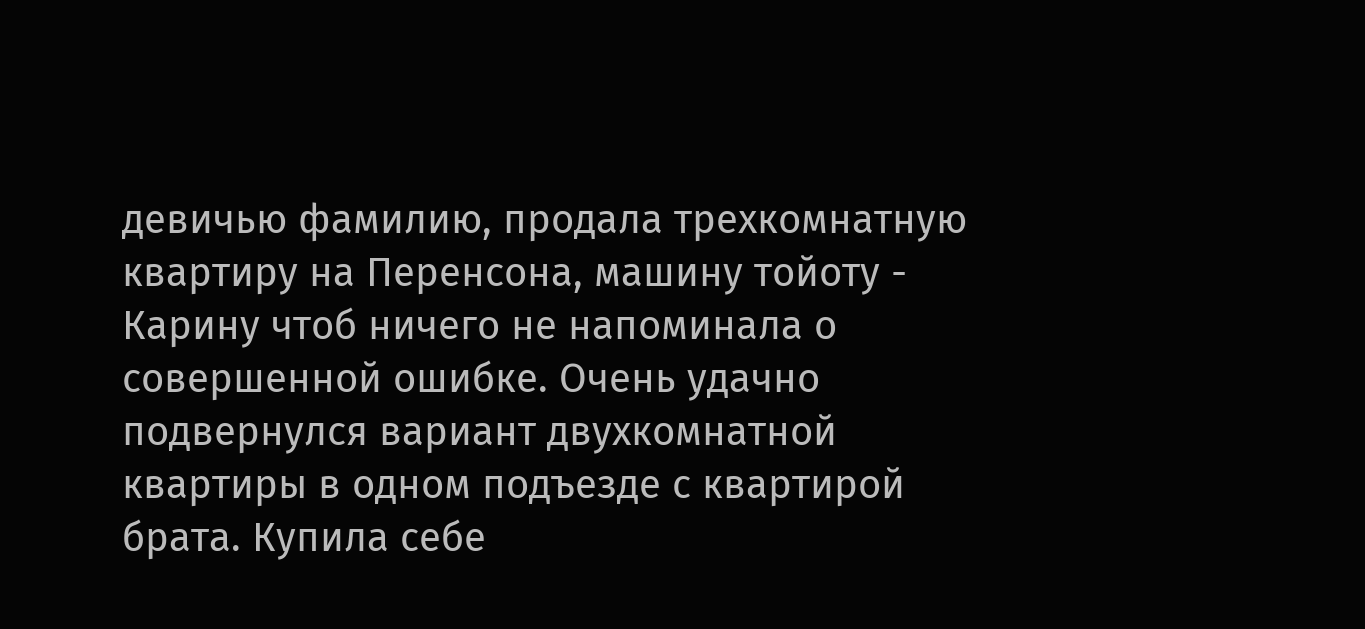девичью фамилию, продала трехкомнатную квартиру на Перенсона, машину тойоту - Карину чтоб ничего не напоминала о совершенной ошибке. Очень удачно подвернулся вариант двухкомнатной квартиры в одном подъезде с квартирой брата. Купила себе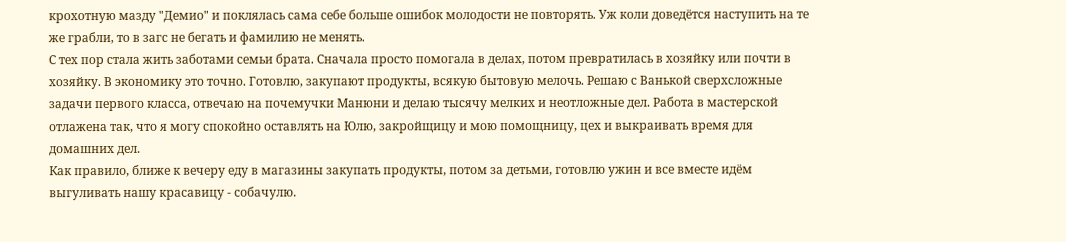крохотную мазду "Демио" и поклялась сама себе больше ошибок молодости не повторять. Уж коли доведётся наступить на те же грабли, то в загс не бегать и фамилию не менять.
С тех пор стала жить заботами семьи брата. Сначала просто помогала в делах, потом превратилась в хозяйку или почти в хозяйку. В экономику это точно. Готовлю, закупают продукты, всякую бытовую мелочь. Решаю с Ванькой сверхсложные задачи первого класса, отвечаю на почемучки Манюни и делаю тысячу мелких и неотложные дел. Работа в мастерской отлажена так, что я могу спокойно оставлять на Юлю, закройщицу и мою помощницу, цех и выкраивать время для домашних дел.
Как правило, ближе к вечеру еду в магазины закупать продукты, потом за детьми, готовлю ужин и все вместе идём выгуливать нашу красавицу - собачулю.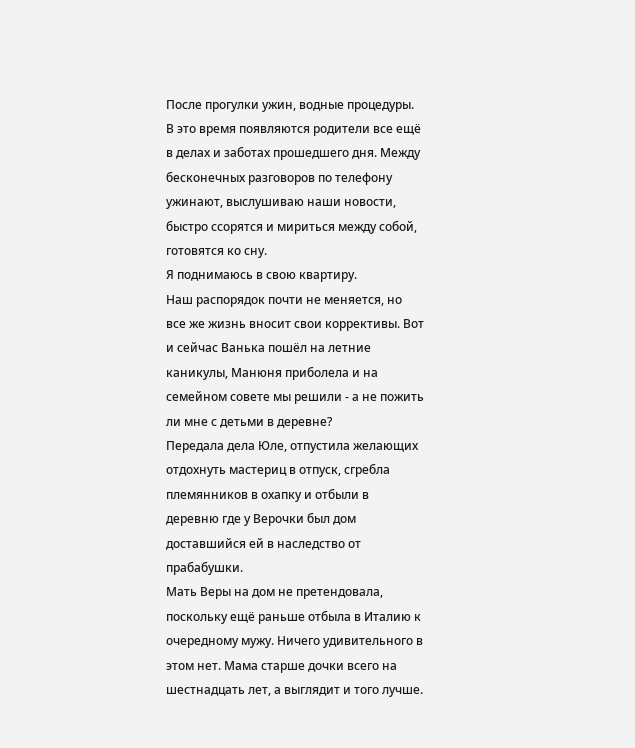После прогулки ужин, водные процедуры.
В это время появляются родители все ещё в делах и заботах прошедшего дня. Между бесконечных разговоров по телефону ужинают, выслушиваю наши новости, быстро ссорятся и мириться между собой, готовятся ко сну.
Я поднимаюсь в свою квартиру.
Наш распорядок почти не меняется, но все же жизнь вносит свои коррективы. Вот и сейчас Ванька пошёл на летние каникулы, Манюня приболела и на семейном совете мы решили - а не пожить ли мне с детьми в деревне?
Передала дела Юле, отпустила желающих отдохнуть мастериц в отпуск, сгребла племянников в охапку и отбыли в деревню где у Верочки был дом доставшийся ей в наследство от прабабушки.
Мать Веры на дом не претендовала, поскольку ещё раньше отбыла в Италию к очередному мужу. Ничего удивительного в этом нет. Мама старше дочки всего на шестнадцать лет, а выглядит и того лучше.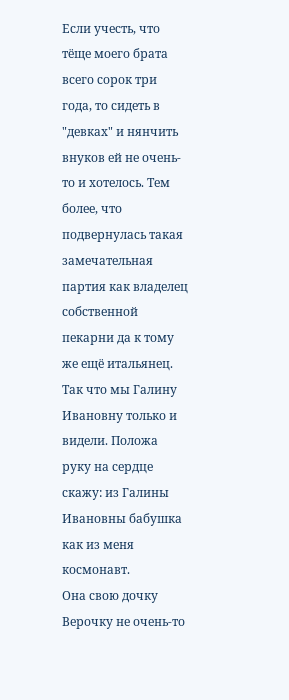Если учесть, что тёще моего брата всего сорок три года, то сидеть в "девках" и нянчить внуков ей не очень-то и хотелось. Тем более, что подвернулась такая замечательная партия как владелец собственной пекарни да к тому же ещё итальянец. Так что мы Галину Ивановну только и видели. Положа руку на сердце скажу: из Галины Ивановны бабушка как из меня космонавт.
Она свою дочку Верочку не очень-то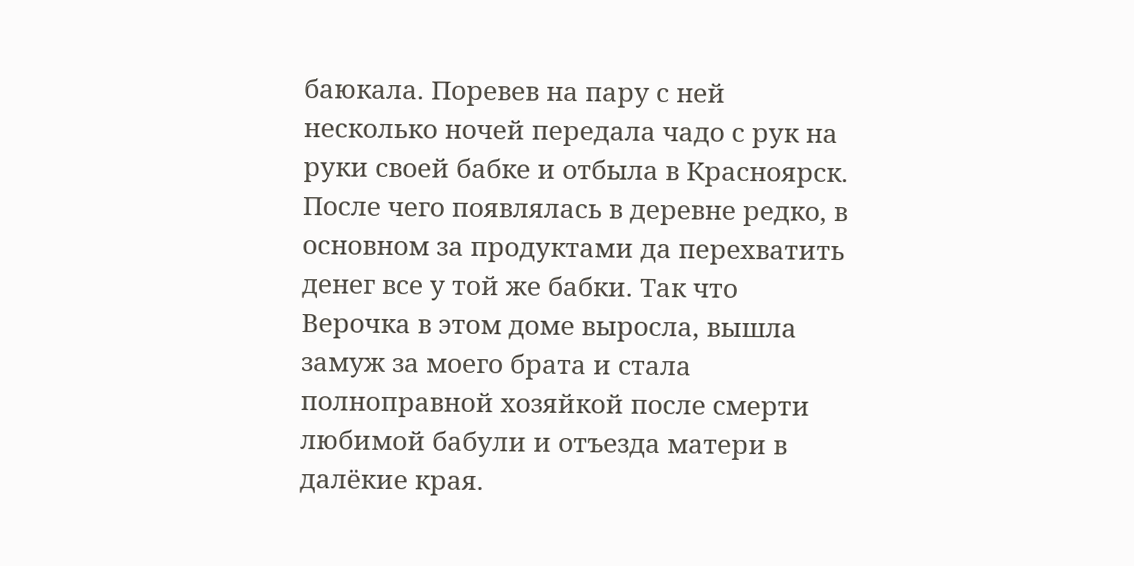баюкала. Поревев на пару с ней несколько ночей передала чадо с рук на руки своей бабке и отбыла в Красноярск. После чего появлялась в деревне редко, в основном за продуктами да перехватить денег все у той же бабки. Так что Верочка в этом доме выросла, вышла замуж за моего брата и стала полноправной хозяйкой после смерти любимой бабули и отъезда матери в далёкие края.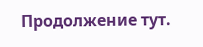Продолжение тут.